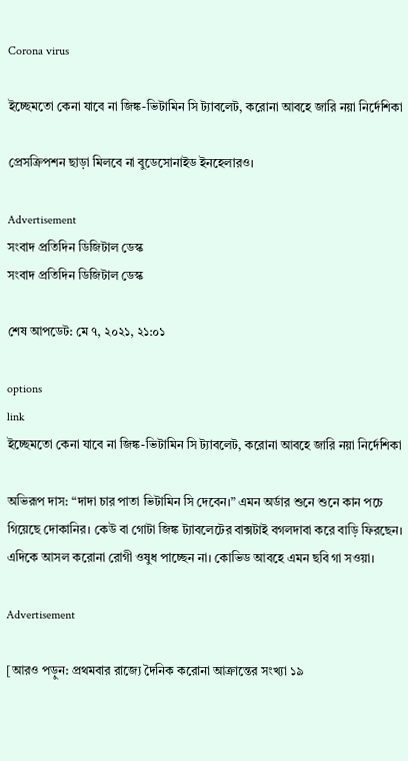Corona virus

ইচ্ছেমতো কেনা যাবে না জিঙ্ক-ভিটামিন সি ট্যাবলেট, করোনা আবহে জারি নয়া নির্দেশিকা

প্রেসক্রিপশন ছাড়া মিলবে না বুডেসোনাইড ইনহেলারও।

Advertisement
সংবাদ প্রতিদিন ডিজিটাল ডেস্ক
সংবাদ প্রতিদিন ডিজিটাল ডেস্ক

শেষ আপডেট: মে ৭, ২০২১, ২১:০১

options
link
ইচ্ছেমতো কেনা যাবে না জিঙ্ক-ভিটামিন সি ট্যাবলেট, করোনা আবহে জারি নয়া নির্দেশিকা

অভিরূপ দাস: “দাদা চার পাতা ভিটামিন সি দেবেন।” এমন অর্ডার শুনে শুনে কান পচে গিয়েছে দোকানির। কেউ বা গোটা জিঙ্ক ট্যাবলেটের বাক্সটাই বগলদাবা করে বাড়ি ফিরছেন। এদিকে আসল করোনা রোগী ওষুধ পাচ্ছেন না। কোভিড আবহে এমন ছবি গা সওয়া।

Advertisement

[আরও পড়ুন: প্রথমবার রাজ্যে দৈনিক করোনা আক্রান্তের সংখ্যা ১৯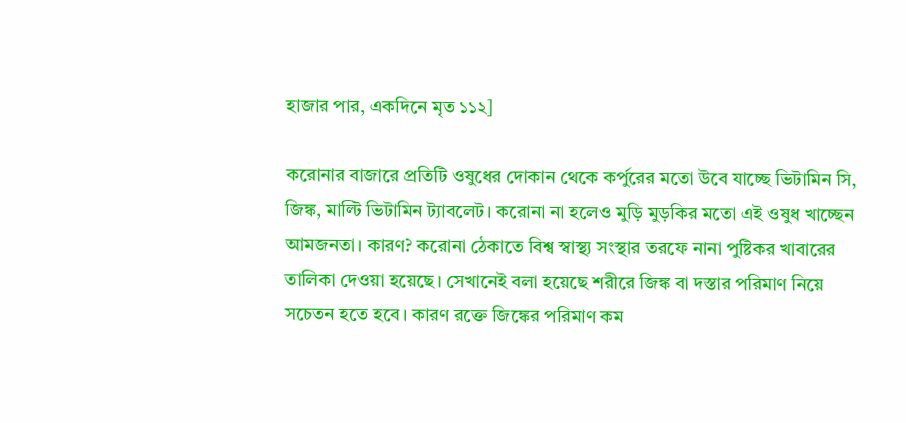হাজার পার, একদিনে মৃত ১১২]

করোনার বাজারে প্রতিটি ওষুধের দোকান থেকে কর্পুরের মতো উবে যাচ্ছে ভিটামিন সি, জিঙ্ক, মাল্টি ভিটামিন ট্যাবলেট। করোনা না হলেও মুড়ি মুড়কির মতো এই ওষুধ খাচ্ছেন আমজনতা। কারণ? করোনা ঠেকাতে বিশ্ব স্বাস্থ্য সংস্থার তরফে নানা পুষ্টিকর খাবারের তালিকা দেওয়া হয়েছে। সেখানেই বলা হয়েছে শরীরে জিঙ্ক বা দস্তার পরিমাণ নিয়ে সচেতন হতে হবে। কারণ রক্তে জিঙ্কের পরিমাণ কম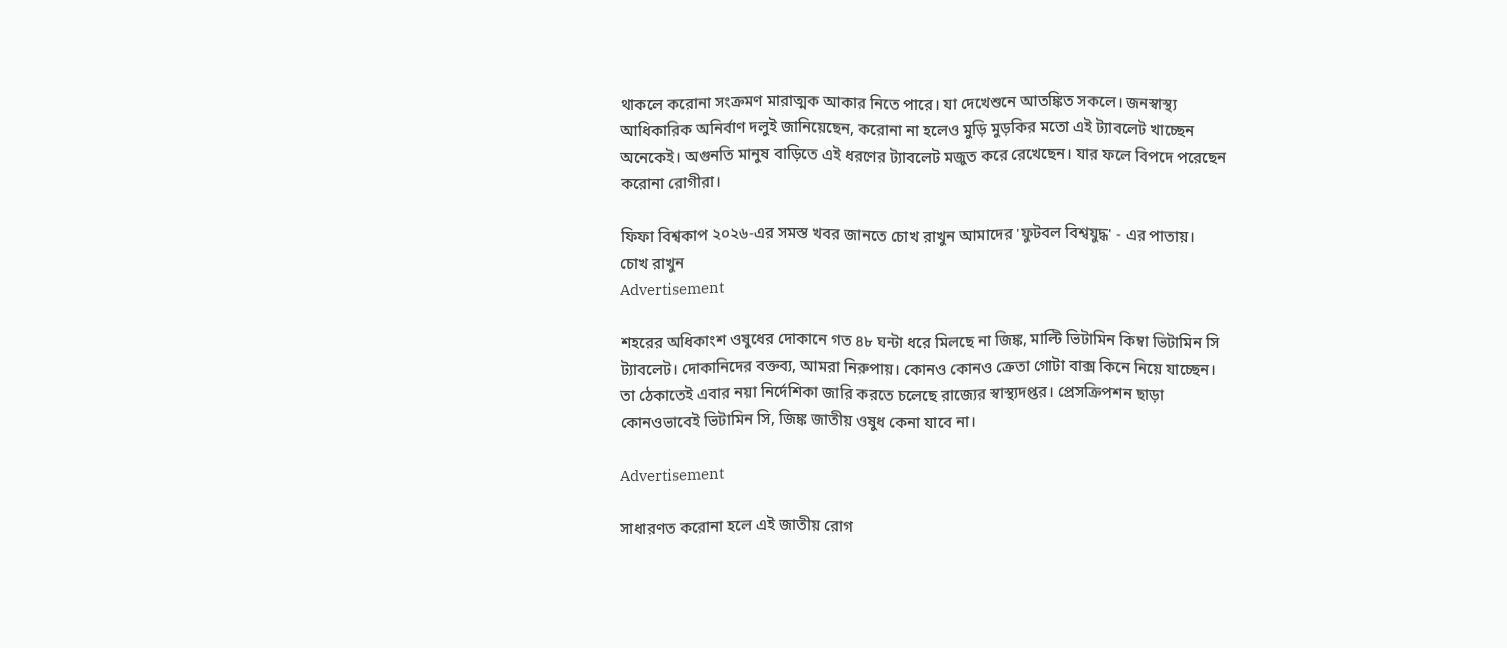থাকলে করোনা সংক্রমণ মারাত্মক আকার নিতে পারে। যা দেখেশুনে আতঙ্কিত সকলে। জনস্বাস্থ্য আধিকারিক অনির্বাণ দলুই জানিয়েছেন, করোনা না হলেও মুড়ি মুড়কির মতো এই ট্যাবলেট খাচ্ছেন অনেকেই। অগুনতি মানুষ বাড়িতে এই ধরণের ট্যাবলেট মজুত করে রেখেছেন। যার ফলে বিপদে পরেছেন করোনা রোগীরা।

ফিফা বিশ্বকাপ ২০২৬-এর সমস্ত খবর জানতে চোখ রাখুন আমাদের 'ফুটবল বিশ্বযুদ্ধ' - এর পাতায়।
চোখ রাখুন
Advertisement

শহরের অধিকাংশ ওষুধের দোকানে গত ৪৮ ঘন্টা ধরে মিলছে না জিঙ্ক, মাল্টি ভিটামিন কিম্বা ভিটামিন সি ট্যাবলেট। দোকানিদের বক্তব্য, আমরা নিরুপায়। কোনও কোনও ক্রেতা গোটা বাক্স কিনে নিয়ে যাচ্ছেন। তা ঠেকাতেই এবার নয়া নির্দেশিকা জারি কর‍তে চলেছে রাজ্যের স্বাস্থ্যদপ্তর। প্রেসক্রিপশন ছাড়া কোনওভাবেই ভিটামিন সি, জিঙ্ক জাতীয় ওষুধ কেনা যাবে না।

Advertisement

সাধারণত করোনা হলে এই জাতীয় রোগ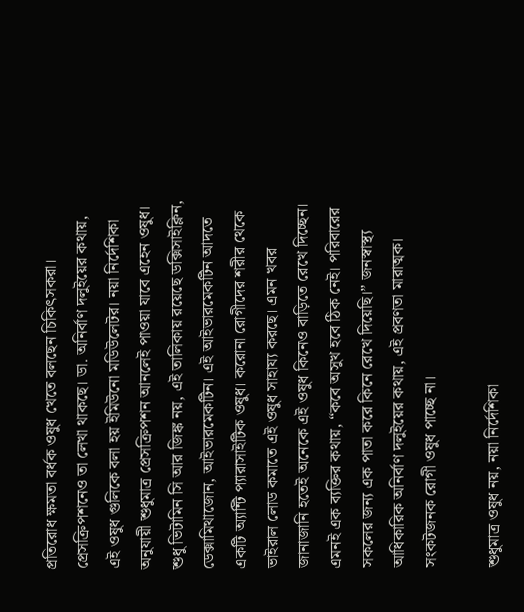প্রতিরোধ ক্ষমতা বর্ধক ওষুধ খেতে বলছেন চিকিৎসকরা। প্রেসক্রিপশনেও তা লেখা থাকছে। ডা. অনির্বাণ দলুইয়ের কথায়, এই ওষুধ গুলিকে বলা হয় ইমিউনো মডিউলেটর। নয়া নির্দেশিকা অনুযায়ী শুধুমাত্র প্রেসক্রিপশন আনলেই পাওয়া যাবে এহেন ওষুধ। শুধু ভিটামিন সি আর জিঙ্ক নয়, এই তালিকায় রয়েছে ডক্সিসাইক্লিন, ডেক্সামিথাজোন, আইভারমেকটিন। এই আইভারমেকটিন আদতে একটি অ্যান্টি প্যারাসাইটিক ওষুধ। করোনা রোগীদের শরীর থেকে ভাইরাল লোড কমাতে এই ওষুধ সাহায্য করছে। এমন খবর জানাজানি হতেই অনেকে এই ওষুধ কিনেও বাড়িতে রেখে দিচ্ছেন। এমনই এক ব্যক্তির কথায়, “কবে অসুখ হবে ঠিক নেই। পরিবারের সকলের জন্য এক পাতা করে কিনে রেখে দিয়েছি।” জনস্বাস্থ্য আধিকারিক অনির্বাণ দলুইয়ের কথায়, এই প্রবণতা মারাত্মক। সংকটজনক রোগী ওষুধ পাচ্ছে না।

শুধুমাত্র ওষুধ নয়, নয়া নির্দেশিকা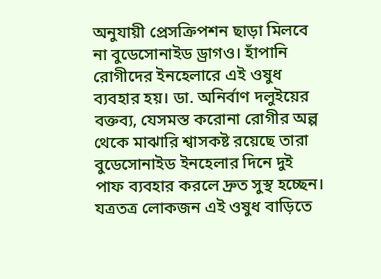অনুযায়ী প্রেসক্রিপশন ছাড়া মিলবে না বুডেসোনাইড ড্রাগও। হাঁপানি রোগীদের ইনহেলারে এই ওষুধ ব্যবহার হয়। ডা. অনির্বাণ দলুইয়ের বক্তব্য, যেসমস্ত করোনা রোগীর অল্প থেকে মাঝারি শ্বাসকষ্ট রয়েছে তারা বুডেসোনাইড ইনহেলার দিনে দুই পাফ ব্যবহার করলে দ্রুত সুস্থ হচ্ছেন। যত্রতত্র লোকজন এই ওষুধ বাড়িতে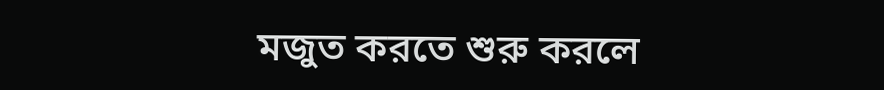মজুত করতে শুরু করলে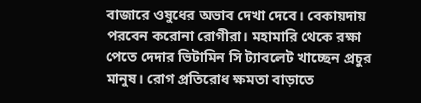বাজারে ওষুধের অভাব দেখা দেবে। বেকায়দায় পরবেন করোনা রোগীরা। মহামারি থেকে রক্ষা পেতে দেদার ভিটামিন সি ট্যাবলেট খাচ্ছেন প্রচুর মানুষ। রোগ প্রতিরোধ ক্ষমতা বাড়াতে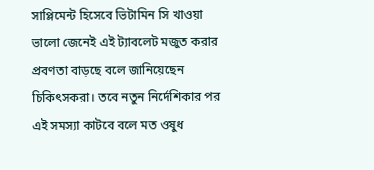সাপ্লিমেন্ট হিসেবে ভিটামিন সি খাওয়া ভালো জেনেই এই ট্যাবলেট মজুত করার প্রবণতা বাড়ছে বলে জানিয়েছেন চিকিৎসকরা। তবে নতুন নির্দেশিকার পর এই সমস্যা কাটবে বলে মত ওষুধ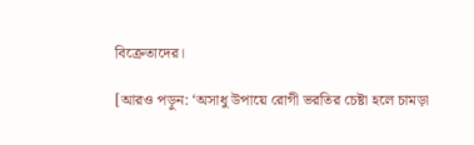বিক্রেতাদের।

[আরও পড়ুন: ‘অসাধু উপায়ে রোগী ভরতির চেষ্টা হলে চামড়া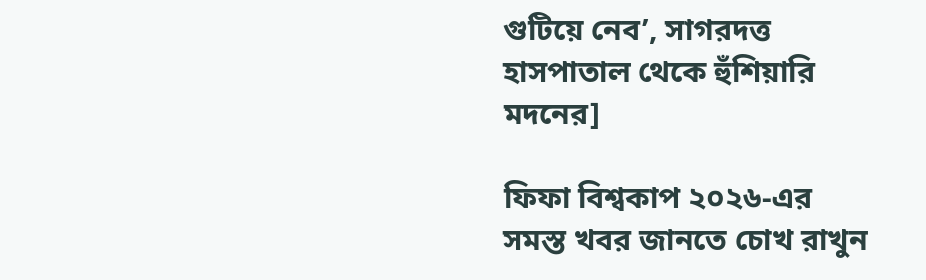গুটিয়ে নেব’, সাগরদত্ত হাসপাতাল থেকে হুঁশিয়ারি মদনের]

ফিফা বিশ্বকাপ ২০২৬-এর সমস্ত খবর জানতে চোখ রাখুন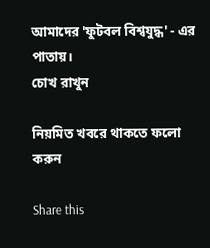আমাদের 'ফুটবল বিশ্বযুদ্ধ' - এর পাতায়।
চোখ রাখুন

নিয়মিত খবরে থাকতে ফলো করুন

Share this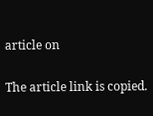article on

The article link is copied.